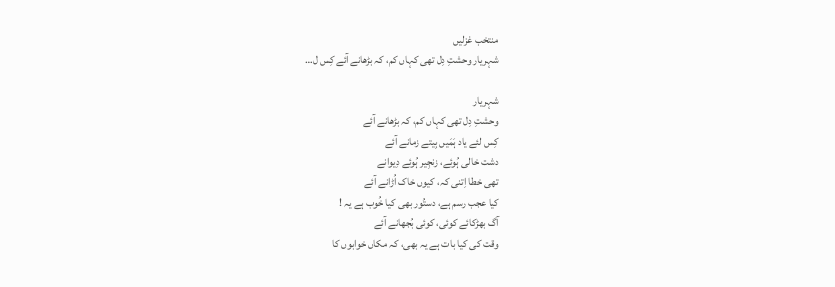منتخب غزلیں
شہریار وحشتِ دِل تھی کہاں کم، کہ بڑھانے آئے کِس ل…

شہریار
وحشتِ دِل تھی کہاں کم، کہ بڑھانے آئے
کِس لئے یاد ہَمَیں بِیتے زمانے آئے
دشت خالی ہُوئے، زنجِیر ہُوئے دِیوانے
تھی خطا اِتنی کہ، کیوں خاک اُڑانے آئے
کیا عجب رسم ہے، دستُور بھی کیا خُوب ہے یہ !
آگ بھڑکائے کوئی، کوئی بُجھانے آئے
وقت کی کیا بات ہے یہ بھی، کہ مکاں خوابوں کا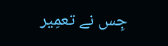جِس نے تعمِیر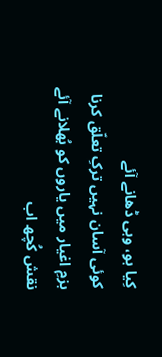کِیا ہو، وہی ڈھانے آئے
کوئی آسان نہیں ترکِ تعلّق کرنا
بزمِ اغیار میں یاروں کو بُھلانے آئے
نقش کُچھ اب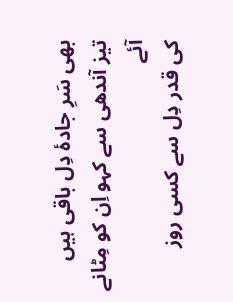بھی سَرِ جادۂ دِل باقی ہیں
تیز آندھی سے کہو اِن کو مِٹانے آئے
کی قدر دِل سے کسی روز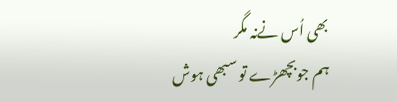بھی اُس نےنہ مگر
ہم جوبچھڑے تو سبھی ہوش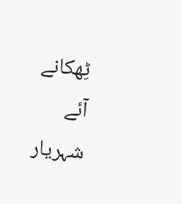ٹِھکانے آئے
شہریار